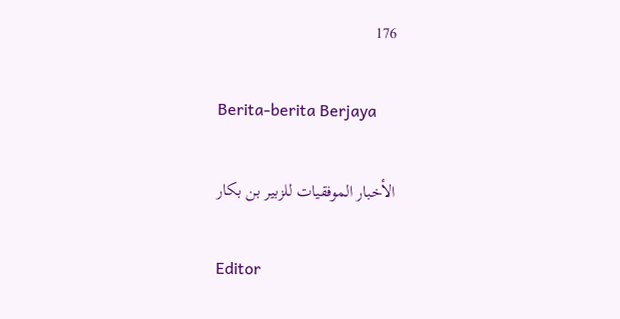176

Berita-berita Berjaya

الأخبار الموفقيات للزبير بن بكار

Editor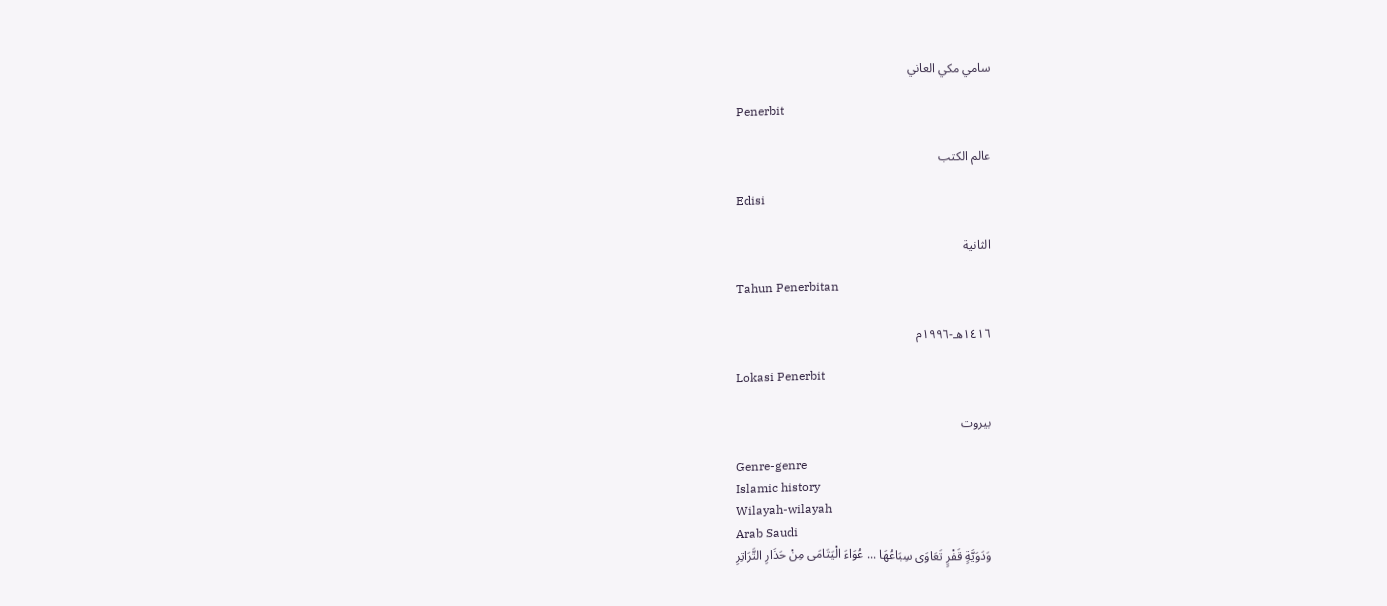سامي مكي العاني

Penerbit

عالم الكتب

Edisi

الثانية

Tahun Penerbitan

١٤١٦هـ-١٩٩٦م

Lokasi Penerbit

بيروت

Genre-genre
Islamic history
Wilayah-wilayah
Arab Saudi
وَدَوَيَّةٍ قَفْرٍ تَعَاوَى سِبَاعُهَا ... عُوَاءَ الْيَتَامَى مِنْ حَذَارِ التَّرَاتِرِ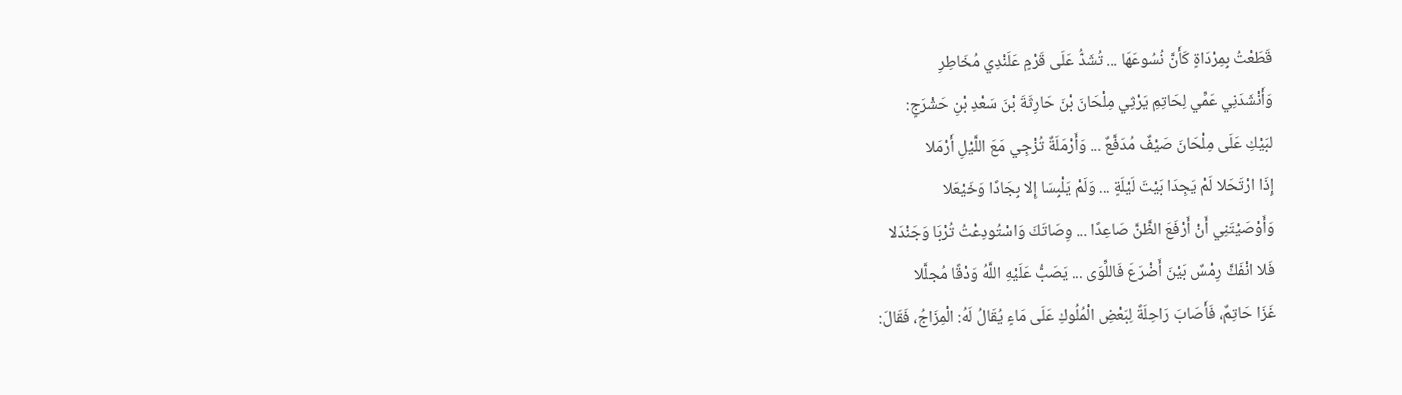قَطَعْتُ بِمِرْدَاةٍ كَأَنَّ نُسُوعَهَا ... تُشَدُّ عَلَى قَرْمٍ عَلَنْدِي مُخَاطِرِ
وَأَنْشَدَنِي عَمِّي لِحَاتِمِ يَرْثِي مِلْحَانَ بْنَ حَارِثَةَ بْنَ سَعْدِ بْنِ حَشْرَجٍ:
لبَيْكِ عَلَى مِلْحَانَ صَيْفٌ مُدَفَّعٌ ... وَأَرْمَلَةٌ تُزْجِي مَعَ اللَّيْلِ أَرْمَلا
إِذَا ارْتَحَلا لَمْ يَجِدَا بَيْتَ لَيْلَةٍ ... وَلَمْ يَلْبِسَا إِلا بِجَادًا وَخَيْعَلا
وَأَوْصَيْتَنِي أَنْ أَرْفَعَ الظَّنَّ صَاعِدًا ... وِصَاتَكَ وَاسْتُودِعْتُ تُرْبَا وَجَنْدَلا
فَلا انْفَكَّ رِمْسٌ بَيْنَ أَضْرَعَ فَاللِّوَى ... يَصَبُّ عَلَيْهِ اللَّهُ وَدْقًا مُجلَّلا
غَزَا حَاتِمٌ، فَأَصَابَ رَاحِلَةً لِبَعْضِ الْمُلُوكِ عَلَى مَاءٍ يُقَالُ لَهُ: الْمِزَاجُ، فَقَالَ: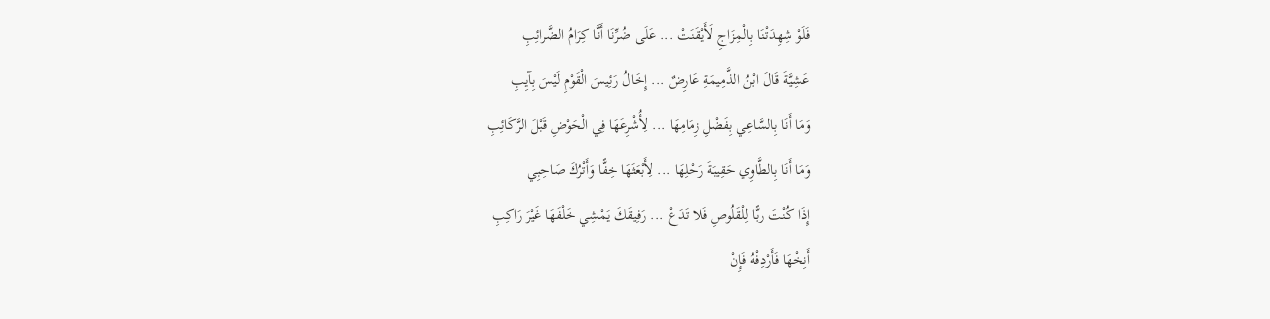فَلَوْ شِهِدَتْنَا بِالْمِزَاجِ لَأَيْقَنَتْ ... عَلَى ضُرِّنَا أَنَّا كِرَامُ الضَّرائِبِ
عَشِيَّةَ قَالَ ابْنُ الذَّمِيمَةِ عَارِضٌ ... إِخَالُ رَئِيسَ الْقَوْمِ لَيْسَ بِآيِبِ
وَمَا أَنَا بِالسَّاعِي بِفَضْلِ زِمَامِهَا ... لِأُشْرِعَهَا فِي الْحَوْضِ قَبْلَ الرَّكَائِبِ
وَمَا أَنَا بِالطَّاوِي حَقِيبَةَ رَحْلِهَا ... لِأَبْعَثَهَا خِفًّا وَأَتْرُكَ صَاحِبِي
إِذَا كُنْتَ ربًّا لِلْقَلُوصِ فَلا تَدَعْ ... رَفِيقَكَ يَمْشِي خَلْفَهَا غَيْرَ رَاكِبِ
أَنِخْهَا فَأَرْدِفْهُ فَإِنْ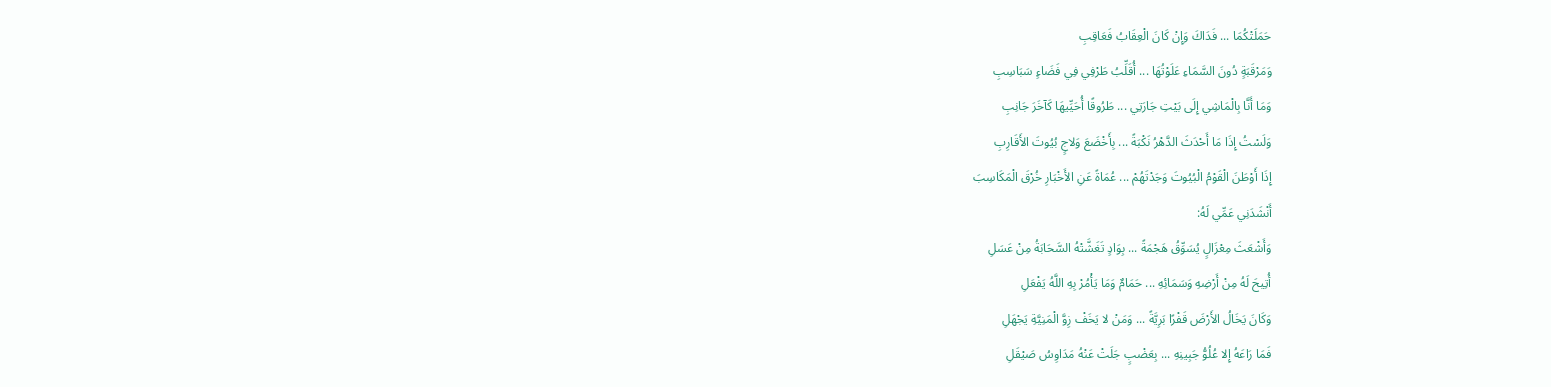حَمَلَتْكُمَا ... فَدَاكَ وَإِنْ كَانَ الْعِقَابُ فَعَاقِبِ
وَمَرْقَبَةٍ دُونَ السَّمَاءِ عَلَوْتُهَا ... أُقَلِّبُ طَرْفِي فِي فَضَاءٍ سَبَاسِبِ
وَمَا أَنَّا بِالْمَاشِي إِلَى بَيْتِ جَارَتِي ... طَرُوقًا أُحَيِّيهَا كَآخَرَ جَانِبِ
وَلَسْتُ إِذَا مَا أَحْدَثَ الدَّهْرُ نَكْبَةً ... بِأَخْضَعَ وَلاجٍ بُيُوتَ الأَقَارِبِ
إِذَا أَوْطَنَ الْقَوْمُ الْبُيُوتَ وَجَدْتَهُمْ ... عُمَاةً عَنِ الأَخْبَارِ خُرْقَ الْمَكَاسِبَ
أَنْشَدَنِي عَمِّي لَهُ:
وَأَشْعَثَ مِعْزَالٍ يُسَوِّقُ هَجْمَةً ... بِوَادٍ تَغَشَّتْهُ السَّحَابَةُ مِنْ عَسَلِ
أُتِيحَ لَهُ مِنْ أَرْضِهِ وَسَمَائِهِ ... حَمَامٌ وَمَا يَأْمُرْ بِهِ اللَّهُ يَفْعَلِ
وَكَانَ يَخَالُ الأَرْضَ قَفْرًا بَرِيَّةً ... وَمَنْ لا يَخَفْ زِوَّ الْمَنِيَّةِ يَجْهَلِ
فَمَا رَاعَهُ إِلا عُلُوُّ جَبِينِهِ ... بِعَضْبٍ جَلَتْ عَنْهُ مَدَاوِسُ صَيْقَلِ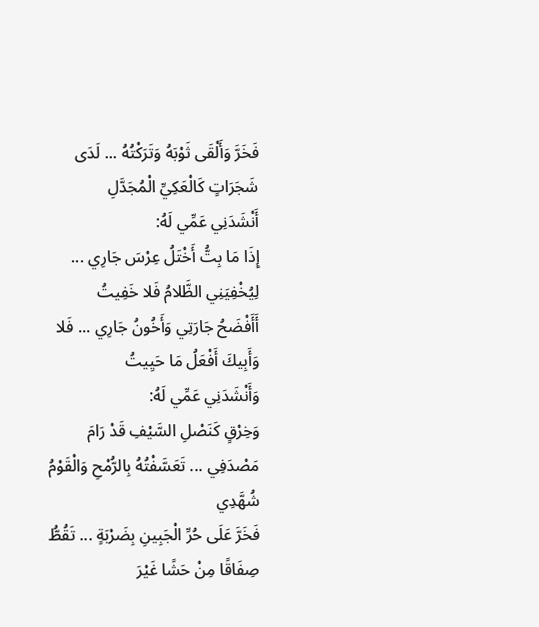فَخَرَّ وَأَلْقَى ثَوْبَهُ وَتَرَكْتُهُ ... لَدَى شَجَرَاتٍ كَالْعَكِيِّ الْمُجَدَّلِ
أَنْشَدَنِي عَمِّي لَهُ:
إِذَا مَا بِتُّ أَخْتَلُ عِرْسَ جَارِي ... لِيُخْفِيَنِي الظَّلامُ فَلا خَفِيتُ
أَأَفْضَحُ جَارَتِي وَأَخُونُ جَارِي ... فَلا وَأَبِيكَ أَفْعَلُ مَا حَيِيتُ
وَأَنْشَدَنِي عَمِّي لَهُ:
وَخِرْقٍ كَنَصْلِ السَّيْفِ قَدْ رَامَ مَصْدَفِي ... تَعَسَّفْتُهُ بِالرُّمْحِ وَالْقَوْمُ شُهَّدِي
فَخَرَّ عَلَى حُرِّ الْجَبِينِ بِضَرْبَةٍ ... تَقُطُّ صِفَاقًا مِنْ حَشًا غَيْرَ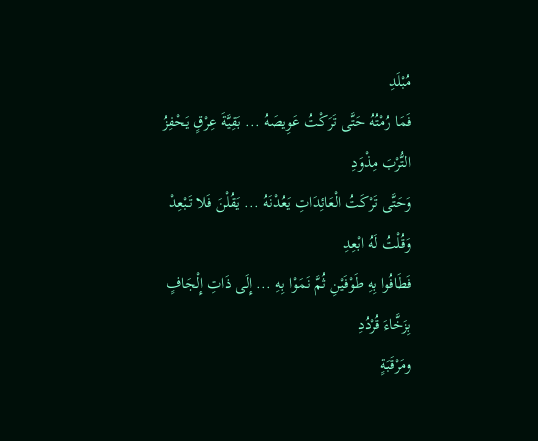مُبْلَدِ
فَمَا رُمْتُهُ حَتَّى تَرَكْتُ عَوِيصَهُ ... بَقِيَّةَ عِرْقٍ يَحْفِزُ التُّرْبَ مِذْوَدِ
وَحَتَّى تَرْكَتُ الْعَائِدَاتِ يَعُدْنَهُ ... يَقُلْنَ فَلا تَبْعِدْ وَقُلْتُ لَهُ ابْعِدِ
فَطَافُوا بِهِ طَوْفَيْنِ ثُمَّ نَمَوْا بِهِ ... إِلَى ذَاتِ إِلْجَافٍ بِزَخَّاءَ قُرْدُدِ
ومَرْقَبَةٍ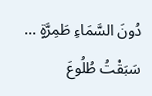دُونَ السَّمَاءِ طَمِرَّةٍ ... سَبَقْتُ طُلُوعَ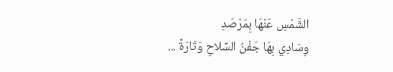الشَّمْسِ عَنْهَا بِمَرْصَدِ
وِسَادِي بِهَا جَفْنُ السِّلاحِ وَتَارَةً ...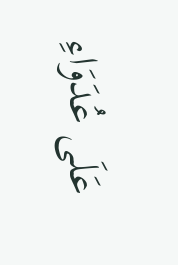عَلَى عُدَوَاءِ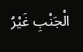الْجَنْبِ غَيْرُ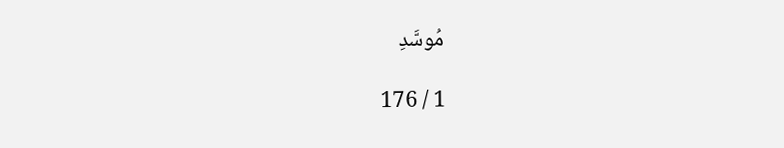مُوسَّدِ

1 / 176